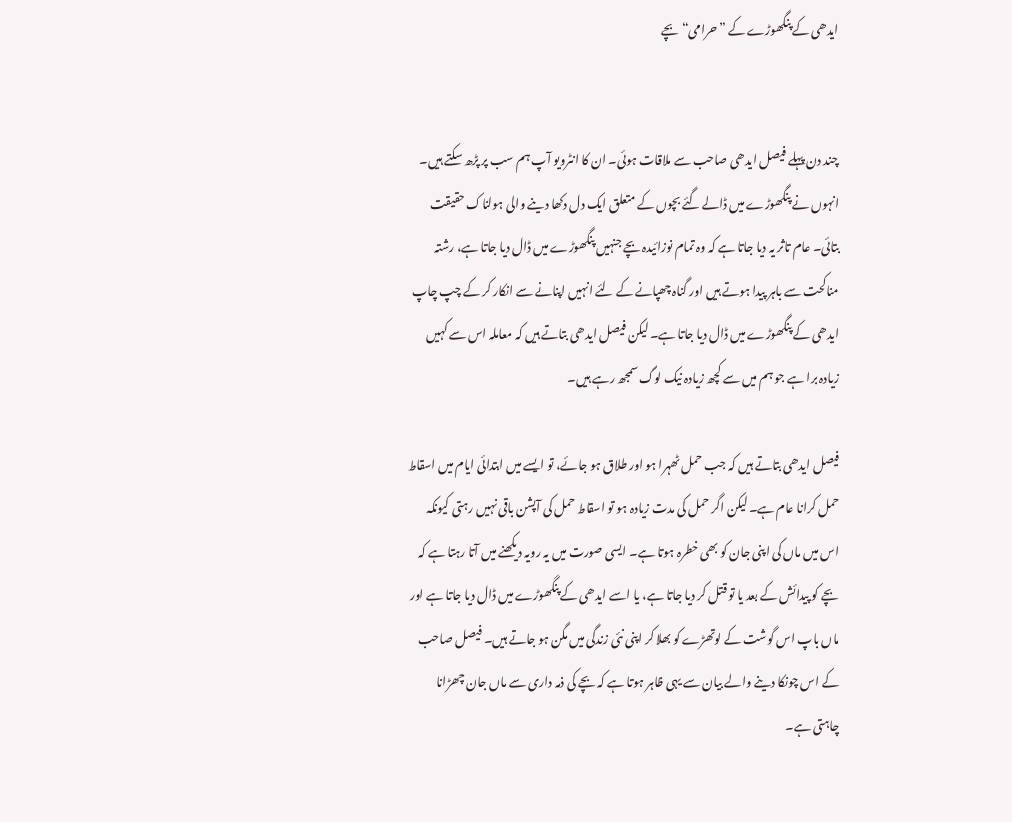ایدھی کے پنگھوڑے کے ”حرامی“ بچے


چند دن پہلے فیصل ایدھی صاحب سے ملاقات ہوئی۔ ان کا انٹرویو آپ ہم سب پر پڑھ سکتے ہیں۔ انہوں نے پنگھوڑے میں ڈالے گئے بچوں کے متعلق ایک دل دکھا دینے والی ہولناک حقیقت بتائی۔ عام تاثر یہ دیا جاتا ہے کہ وہ تمام نوزائیدہ بچے جنہیں پنگھوڑے میں ڈال دیا جاتا ہے، رشتہ مناکحت سے باہر پیدا ہوتے ہیں اور گناہ چھپانے کے لئے انہیں اپنانے سے انکار کر کے چپ چاپ ایدھی کے پنگھوڑے میں ڈال دیا جاتا ہے۔ لیکن فیصل ایدھی بتاتے ہیں کہ معاملہ اس سے کہیں زیادہ برا ہے جو ہم میں سے کچھ زیادہ نیک لوگ سمجھ رہے ہیں۔

فیصل ایدھی بتاتے ہیں کہ جب حمل ٹھہرا ہو اور طلاق ہو جائے، تو ایسے میں ابتدائی ایام میں اسقاط حمل کرانا عام ہے۔ لیکن اگر حمل کی مدت زیادہ ہو تو اسقاط حمل کی آپشن باقی نہیں رہتی کیونکہ اس میں ماں کی اپنی جان کو بھی خطرہ ہوتا ہے۔ ایسی صورت میں یہ رویہ دیکھنے میں آتا رہتا ہے کہ بچے کو پیدائش کے بعد یا تو قتل کر دیا جاتا ہے، یا اسے ایدھی کے پنگھوڑے میں ڈال دیا جاتا ہے اور ماں باپ اس گوشت کے لوتھڑے کو بھلا کر اپنی نئی زندگی میں مگن ہو جاتے ہیں۔ فیصل صاحب کے اس چونکا دینے والے بیان سے یہی ظاہر ہوتا ہے کہ بچے کی ذمہ داری سے ماں جان چھڑانا چاہتی ہے۔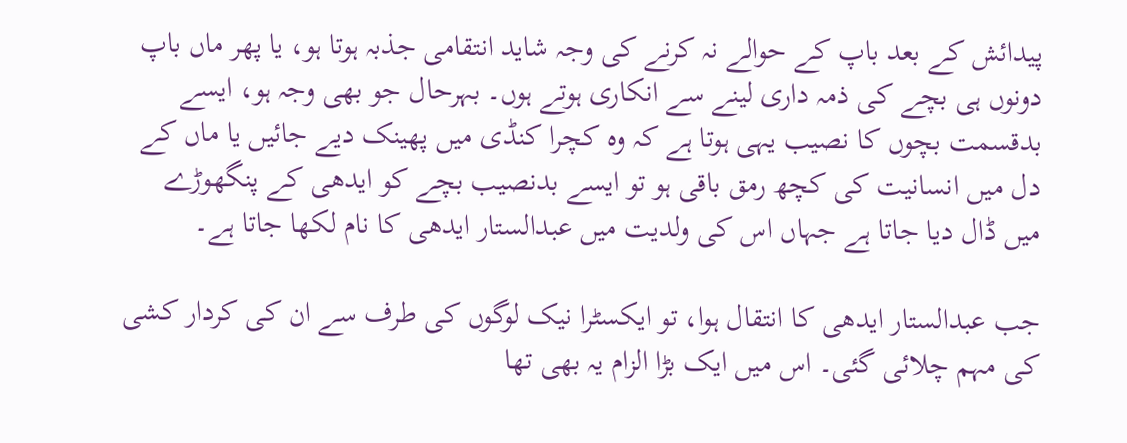پیدائش کے بعد باپ کے حوالے نہ کرنے کی وجہ شاید انتقامی جذبہ ہوتا ہو، یا پھر ماں باپ دونوں ہی بچے کی ذمہ داری لینے سے انکاری ہوتے ہوں۔ بہرحال جو بھی وجہ ہو، ایسے بدقسمت بچوں کا نصیب یہی ہوتا ہے کہ وہ کچرا کنڈی میں پھینک دیے جائیں یا ماں کے دل میں انسانیت کی کچھ رمق باقی ہو تو ایسے بدنصیب بچے کو ایدھی کے پنگھوڑے میں ڈال دیا جاتا ہے جہاں اس کی ولدیت میں عبدالستار ایدھی کا نام لکھا جاتا ہے۔

جب عبدالستار ایدھی کا انتقال ہوا، تو ایکسٹرا نیک لوگوں کی طرف سے ان کی کردار کشی کی مہم چلائی گئی۔ اس میں ایک بڑا الزام یہ بھی تھا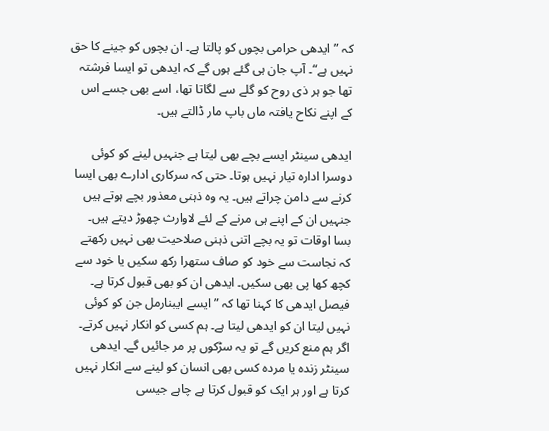کہ ”ایدھی حرامی بچوں کو پالتا ہے۔ ان بچوں کو جینے کا حق نہیں ہے“۔ آپ جان ہی گئے ہوں گے کہ ایدھی تو ایسا فرشتہ تھا جو ہر ذی روح کو گلے سے لگاتا تھا، اسے بھی جسے اس کے اپنے نکاح یافتہ ماں باپ مار ڈالتے ہیں۔

ایدھی سینٹر ایسے بچے بھی لیتا ہے جنہیں لینے کو کوئی دوسرا ادارہ تیار نہیں ہوتا۔ حتی کہ سرکاری ادارے بھی ایسا کرنے سے دامن چراتے ہیں۔ یہ وہ ذہنی معذور بچے ہوتے ہیں جنہیں ان کے اپنے ہی مرنے کے لئے لاوارث چھوڑ دیتے ہیں۔ بسا اوقات تو یہ بچے اتنی ذہنی صلاحیت بھی نہیں رکھتے کہ نجاست سے خود کو صاف ستھرا رکھ سکیں یا خود سے کچھ کھا پی بھی سکیں۔ ایدھی ان کو بھی قبول کرتا ہے۔ فیصل ایدھی کا کہنا تھا کہ ”ایسے ایبنارمل جن کو کوئی نہیں لیتا ان کو ایدھی لیتا ہے۔ ہم کسی کو انکار نہیں کرتے۔ اگر ہم منع کریں گے تو یہ سڑکوں پر مر جائیں گے۔ ایدھی سینٹر زندہ یا مردہ کسی بھی انسان کو لینے سے انکار نہیں کرتا ہے اور ہر ایک کو قبول کرتا ہے چاہے جیسی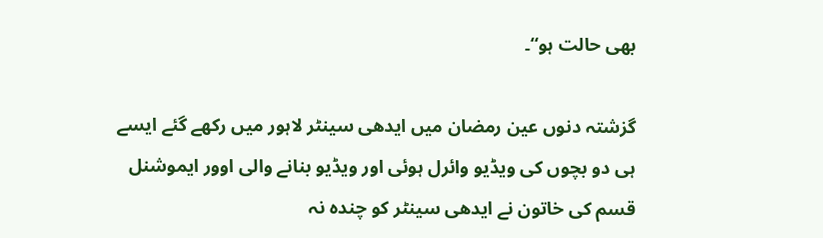بھی حالت ہو“۔

گزشتہ دنوں عین رمضان میں ایدھی سینٹر لاہور میں رکھے گئے ایسے ہی دو بچوں کی ویڈیو وائرل ہوئی اور ویڈیو بنانے والی اوور ایموشنل قسم کی خاتون نے ایدھی سینٹر کو چندہ نہ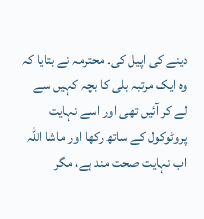دینے کی اپیل کی۔ محترمہ نے بتایا کہ وہ ایک مرتبہ بلی کا بچہ کہیں سے لے کر آئیں تھی اور اسے نہایت پروٹوکول کے ساتھ رکھا اور ماشا اللہ اب نہایت صحت مند ہے، مگر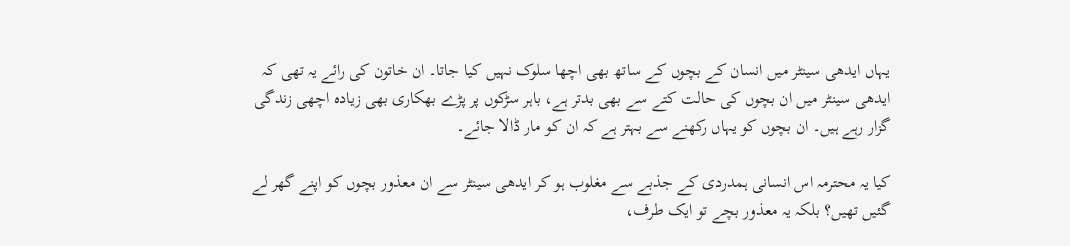یہاں ایدھی سینٹر میں انسان کے بچوں کے ساتھ بھی اچھا سلوک نہیں کیا جاتا۔ ان خاتون کی رائے یہ تھی کہ ایدھی سینٹر میں ان بچوں کی حالت کتے سے بھی بدتر ہے، باہر سڑکوں پر پڑے بھکاری بھی زیادہ اچھی زندگی گزار رہے ہیں۔ ان بچوں کو یہاں رکھنے سے بہتر ہے کہ ان کو مار ڈالا جائے۔

کیا یہ محترمہ اس انسانی ہمدردی کے جذبے سے مغلوب ہو کر ایدھی سینٹر سے ان معذور بچوں کو اپنے گھر لے گئیں تھیں؟ بلکہ یہ معذور بچے تو ایک طرف،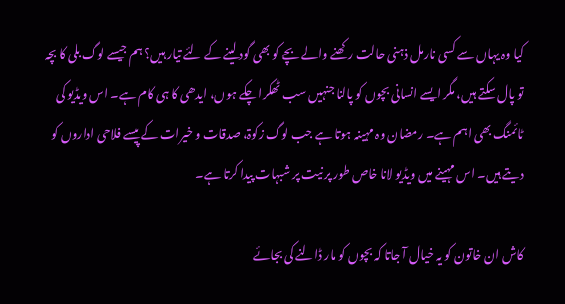کیا وہ یہاں سے کسی نارمل ذہنی حالت رکھنے والے بچے کو بھی گود لینے کے لئے تیار ہیں؟ ہم جیسے لوگ بلی کا بچہ تو پال سکتے ہیں، مگر ایسے انسانی بچوں کو پالنا جنہیں سب ٹھکرا چکے ہوں، ایدھی کا ہی کام ہے۔ اس ویڈیو کی ٹائمنگ بھی اہم ہے۔ رمضان وہ مہینہ ہوتا ہے جب لوگ زکوۃ، صدقات و خیرات کے پیسے فلاحی اداروں کو دیتے ہیں۔ اس مہینے میں ویڈیو لانا خاص طور پر نیت پر شبہات پیدا کرتا ہے۔

کاش ان خاتون کو یہ خیال آ جاتا کہ بچوں کو مار ڈالنے کی بجائے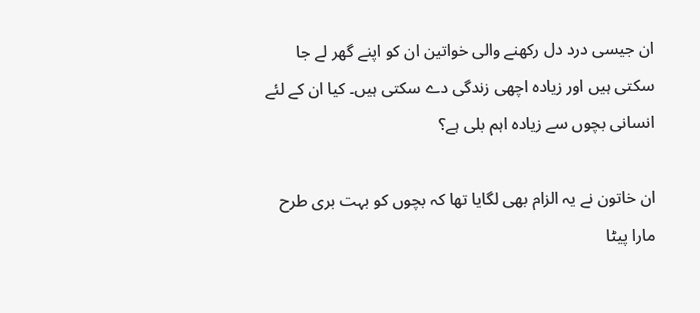ان جیسی درد دل رکھنے والی خواتین ان کو اپنے گھر لے جا سکتی ہیں اور زیادہ اچھی زندگی دے سکتی ہیں۔ کیا ان کے لئے انسانی بچوں سے زیادہ اہم بلی ہے؟

ان خاتون نے یہ الزام بھی لگایا تھا کہ بچوں کو بہت بری طرح مارا پیٹا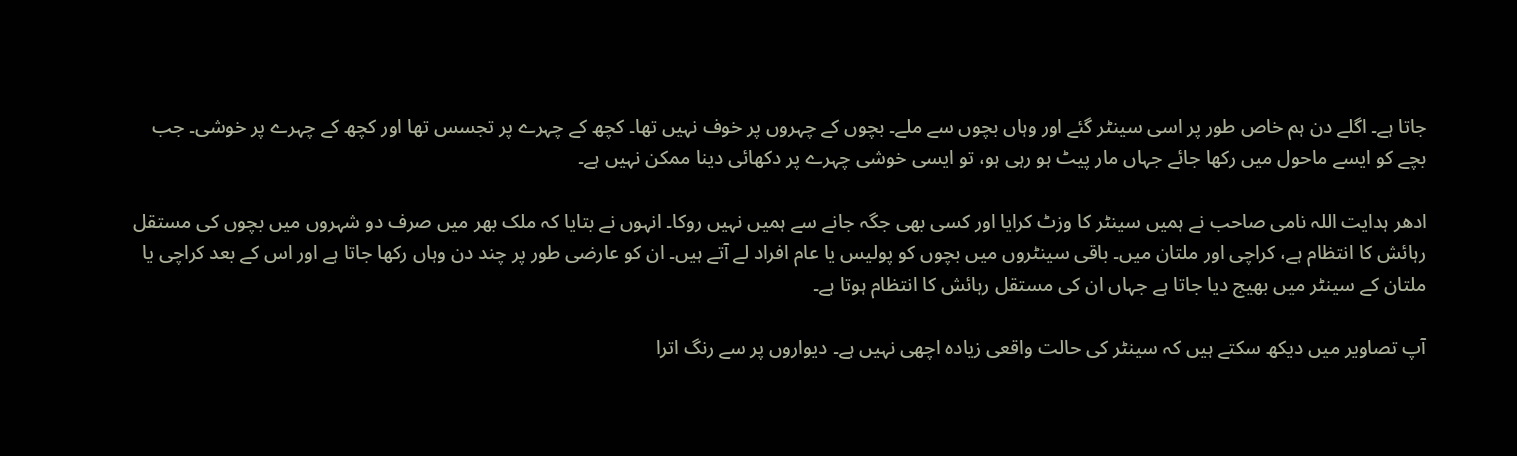جاتا ہے۔ اگلے دن ہم خاص طور پر اسی سینٹر گئے اور وہاں بچوں سے ملے۔ بچوں کے چہروں پر خوف نہیں تھا۔ کچھ کے چہرے پر تجسس تھا اور کچھ کے چہرے پر خوشی۔ جب بچے کو ایسے ماحول میں رکھا جائے جہاں مار پیٹ ہو رہی ہو، تو ایسی خوشی چہرے پر دکھائی دینا ممکن نہیں ہے۔

ادھر ہدایت اللہ نامی صاحب نے ہمیں سینٹر کا وزٹ کرایا اور کسی بھی جگہ جانے سے ہمیں نہیں روکا۔ انہوں نے بتایا کہ ملک بھر میں صرف دو شہروں میں بچوں کی مستقل رہائش کا انتظام ہے، کراچی اور ملتان میں۔ باقی سینٹروں میں بچوں کو پولیس یا عام افراد لے آتے ہیں۔ ان کو عارضی طور پر چند دن وہاں رکھا جاتا ہے اور اس کے بعد کراچی یا ملتان کے سینٹر میں بھیج دیا جاتا ہے جہاں ان کی مستقل رہائش کا انتظام ہوتا ہے۔

آپ تصاویر میں دیکھ سکتے ہیں کہ سینٹر کی حالت واقعی زیادہ اچھی نہیں ہے۔ دیواروں پر سے رنگ اترا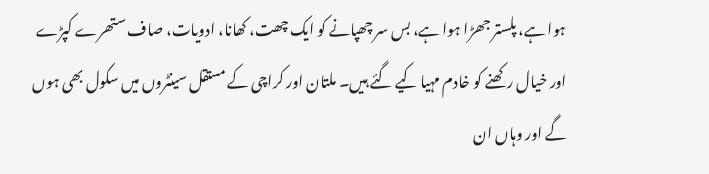ہوا ہے، پلستر جھڑا ہوا ہے، بس سر چھپانے کو ایک چھت، کھانا، ادویات، صاف ستھرے کپڑے اور خیال رکھنے کو خادم مہیا کیے گئے ہیں۔ ملتان اور کراچی کے مستقل سینٹروں میں سکول بھی ہوں گے اور وہاں ان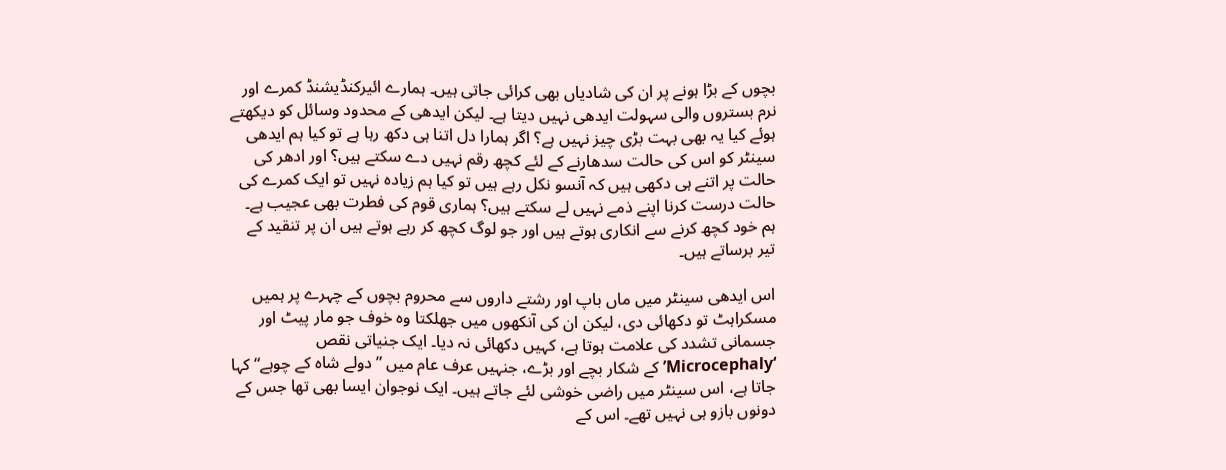بچوں کے بڑا ہونے پر ان کی شادیاں بھی کرائی جاتی ہیں۔ ہمارے ائیرکنڈیشنڈ کمرے اور نرم بستروں والی سہولت ایدھی نہیں دیتا ہے۔ لیکن ایدھی کے محدود وسائل کو دیکھتے ہوئے کیا یہ بھی بہت بڑی چیز نہیں ہے؟ اگر ہمارا دل اتنا ہی دکھ رہا ہے تو کیا ہم ایدھی سینٹر کو اس کی حالت سدھارنے کے لئے کچھ رقم نہیں دے سکتے ہیں؟ اور ادھر کی حالت پر اتنے ہی دکھی ہیں کہ آنسو نکل رہے ہیں تو کیا ہم زیادہ نہیں تو ایک کمرے کی حالت درست کرنا اپنے ذمے نہیں لے سکتے ہیں؟ ہماری قوم کی فطرت بھی عجیب ہے۔ ہم خود کچھ کرنے سے انکاری ہوتے ہیں اور جو لوگ کچھ کر رہے ہوتے ہیں ان پر تنقید کے تیر برساتے ہیں۔

اس ایدھی سینٹر میں ماں باپ اور رشتے داروں سے محروم بچوں کے چہرے پر ہمیں مسکراہٹ تو دکھائی دی، لیکن ان کی آنکھوں میں جھلکتا وہ خوف جو مار پیٹ اور جسمانی تشدد کی علامت ہوتا ہے، کہیں دکھائی نہ دیا۔ ایک جنیاتی نقص ‘Microcephaly’ کے شکار بچے اور بڑے، جنہیں عرف عام میں ”دولے شاہ کے چوہے“ کہا جاتا ہے، اس سینٹر میں راضی خوشی لئے جاتے ہیں۔ ایک نوجوان ایسا بھی تھا جس کے دونوں بازو ہی نہیں تھے۔ اس کے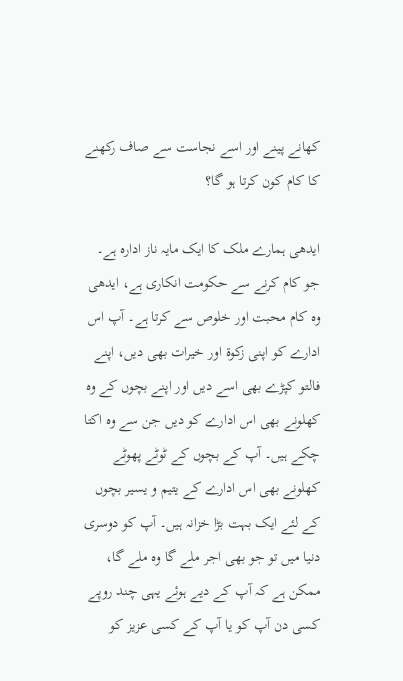کھانے پینے اور اسے نجاست سے صاف رکھنے کا کام کون کرتا ہو گا؟

ایدھی ہمارے ملک کا ایک مایہ ناز ادارہ ہے۔ جو کام کرنے سے حکومت انکاری ہے، ایدھی وہ کام محبت اور خلوص سے کرتا ہے۔ آپ اس ادارے کو اپنی زکوۃ اور خیرات بھی دیں، اپنے فالتو کپڑے بھی اسے دیں اور اپنے بچوں کے وہ کھلونے بھی اس ادارے کو دیں جن سے وہ اکتا چکے ہیں۔ آپ کے بچوں کے ٹوٹے پھوٹے کھلونے بھی اس ادارے کے یتیم و یسیر بچوں کے لئے ایک بہت بڑا خزانہ ہیں۔ آپ کو دوسری دنیا میں تو جو بھی اجر ملے گا وہ ملے گا، ممکن ہے کہ آپ کے دیے ہوئے یہی چند روپے کسی دن آپ کو یا آپ کے کسی عزیز کو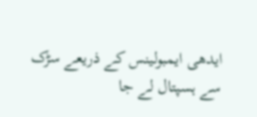ایدھی ایمبولینس کے ذریعے سڑک سے ہسپتال لے جا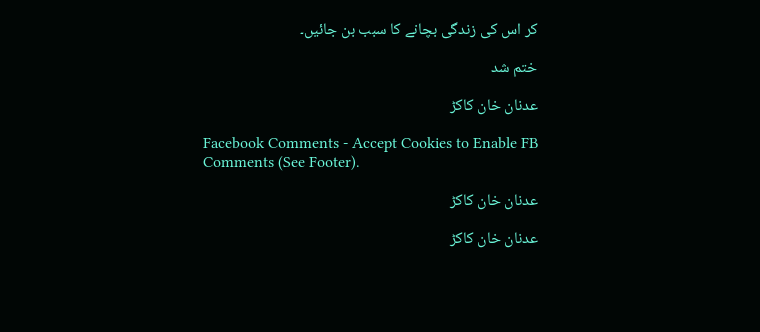کر اس کی زندگی بچانے کا سبب بن جائیں۔

ختم شد

عدنان خان کاکڑ

Facebook Comments - Accept Cookies to Enable FB Comments (See Footer).

عدنان خان کاکڑ

عدنان خان کاکڑ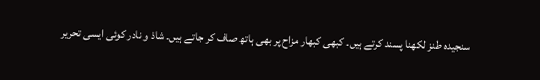سنجیدہ طنز لکھنا پسند کرتے ہیں۔ کبھی کبھار مزاح پر بھی ہاتھ صاف کر جاتے ہیں۔ شاذ و نادر کوئی ایسی تحریر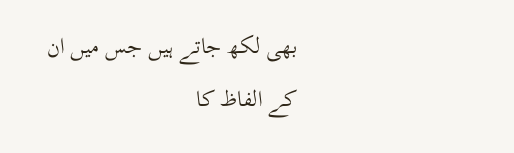بھی لکھ جاتے ہیں جس میں ان کے الفاظ کا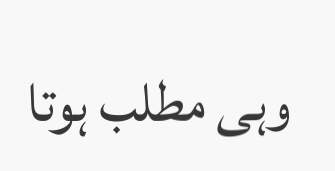وہی مطلب ہوتا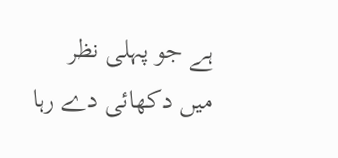ہے جو پہلی نظر میں دکھائی دے رہا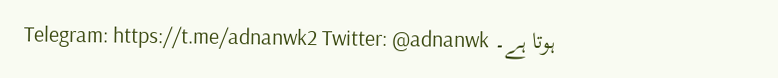ہوتا ہے۔ Telegram: https://t.me/adnanwk2 Twitter: @adnanwk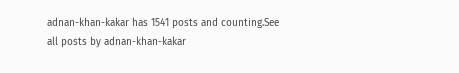adnan-khan-kakar has 1541 posts and counting.See all posts by adnan-khan-kakar